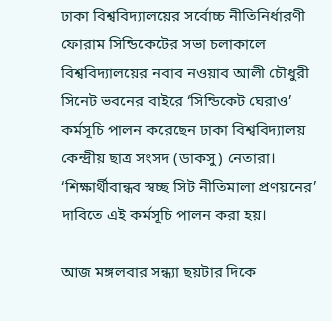ঢাকা বিশ্ববিদ্যালয়ের সর্বোচ্চ নীতিনির্ধারণী ফোরাম সিন্ডিকেটের সভা চলাকালে বিশ্ববিদ্যালয়ের নবাব নওয়াব আলী চৌধুরী সিনেট ভবনের বাইরে ‘সিন্ডিকেট ঘেরাও’ কর্মসূচি পালন করেছেন ঢাকা বিশ্ববিদ্যালয় কেন্দ্রীয় ছাত্র সংসদ (ডাকসু) নেতারা। ‘শিক্ষার্থীবান্ধব স্বচ্ছ সিট নীতিমালা প্রণয়নের’ দাবিতে এই কর্মসূচি পালন করা হয়।

আজ মঙ্গলবার সন্ধ্যা ছয়টার দিকে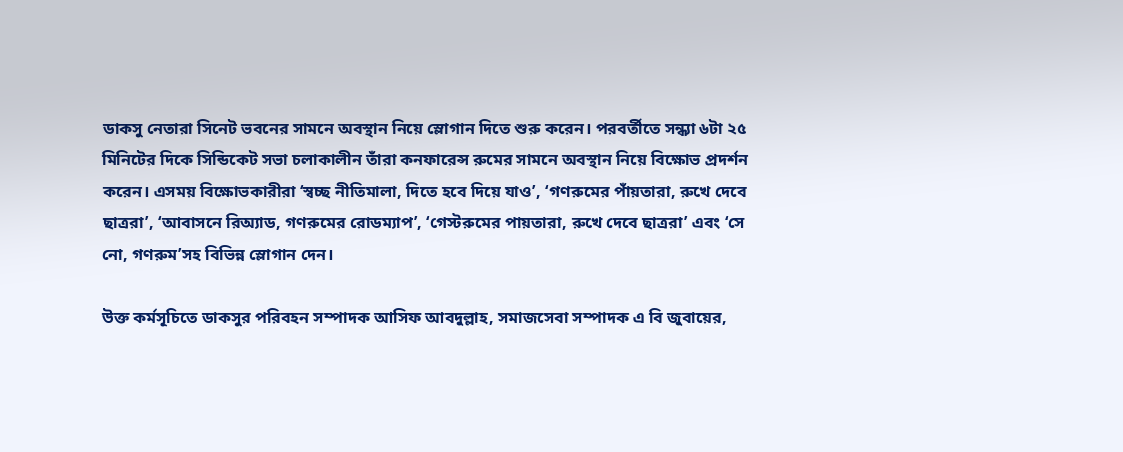ডাকসু নেতারা সিনেট ভবনের সামনে অবস্থান নিয়ে স্লোগান দিতে শুরু করেন। পরবর্তীতে সন্ধ্যা ৬টা ২৫ মিনিটের দিকে সিন্ডিকেট সভা চলাকালীন তাঁরা কনফারেন্স রুমের সামনে অবস্থান নিয়ে বিক্ষোভ প্রদর্শন করেন। এসময় বিক্ষোভকারীরা ‘স্বচ্ছ নীতিমালা, দিতে হবে দিয়ে যাও’, ‘গণরুমের পাঁয়তারা, রুখে দেবে ছাত্ররা’, ‘আবাসনে রিঅ্যাড, গণরুমের রোডম্যাপ’, ‘গেস্টরুমের পায়তারা, রুখে দেবে ছাত্ররা’ এবং ‘সে নো, গণরুম’সহ বিভিন্ন স্লোগান দেন।

উক্ত কর্মসূচিতে ডাকসুর পরিবহন সম্পাদক আসিফ আবদুল্লাহ, সমাজসেবা সম্পাদক এ বি জুবায়ের,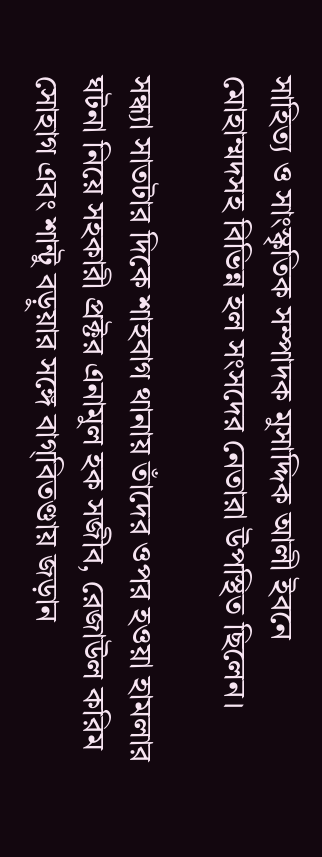সাহিত্য ও সাংস্কৃতিক সম্পাদক মুসাদ্দিক আলী ইবনে মোহাম্মদসহ বিভিন্ন হল সংসদের নেতারা উপস্থিত ছিলেন।

সন্ধ্যা সাতটার দিকে শাহবাগ থানায় তাঁদের ওপর হওয়া হামলার ঘটনা নিয়ে সহকারী প্রক্টর এনামুল হক সজীব, রেজাউল করিম সোহাগ এবং শান্টু বড়ুয়ার সঙ্গে বাগ্‌বিতণ্ডায় জড়ান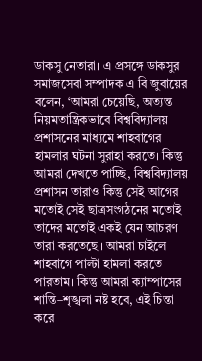ডাকসু নেতারা। এ প্রসঙ্গে ডাকসুর সমাজসেবা সম্পাদক এ বি জুবায়ের বলেন, ‘আমরা চেয়েছি, অত্যন্ত নিয়মতান্ত্রিকভাবে বিশ্ববিদ্যালয় প্রশাসনের মাধ্যমে শাহবাগের হামলার ঘটনা সুরাহা করতে। কিন্তু আমরা দেখতে পাচ্ছি, বিশ্ববিদ্যালয় প্রশাসন তারাও কিন্তু সেই আগের মতোই সেই ছাত্রসংগঠনের মতোই তাদের মতোই একই যেন আচরণ তারা করতেছে। আমরা চাইলে শাহবাগে পাল্টা হামলা করতে পারতাম। কিন্তু আমরা ক্যাম্পাসের শান্তি–শৃঙ্খলা নষ্ট হবে, এই চিন্তা করে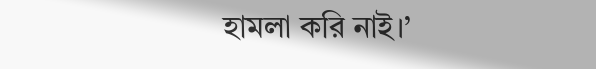হামলা করি নাই।’